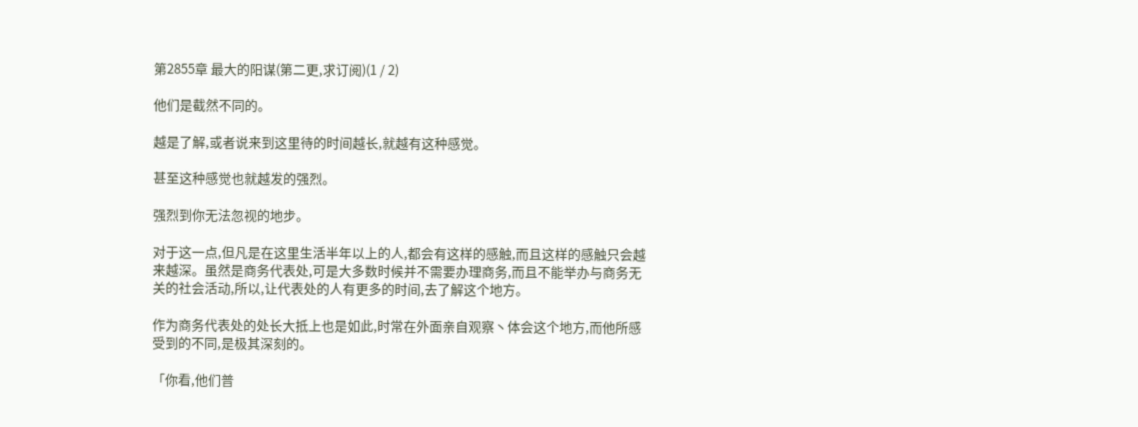第2855章 最大的阳谋(第二更,求订阅)(1 / 2)

他们是截然不同的。

越是了解,或者说来到这里待的时间越长,就越有这种感觉。

甚至这种感觉也就越发的强烈。

强烈到你无法忽视的地步。

对于这一点,但凡是在这里生活半年以上的人,都会有这样的感触,而且这样的感触只会越来越深。虽然是商务代表处,可是大多数时候并不需要办理商务,而且不能举办与商务无关的社会活动,所以,让代表处的人有更多的时间,去了解这个地方。

作为商务代表处的处长大抵上也是如此,时常在外面亲自观察丶体会这个地方,而他所感受到的不同,是极其深刻的。

「你看,他们普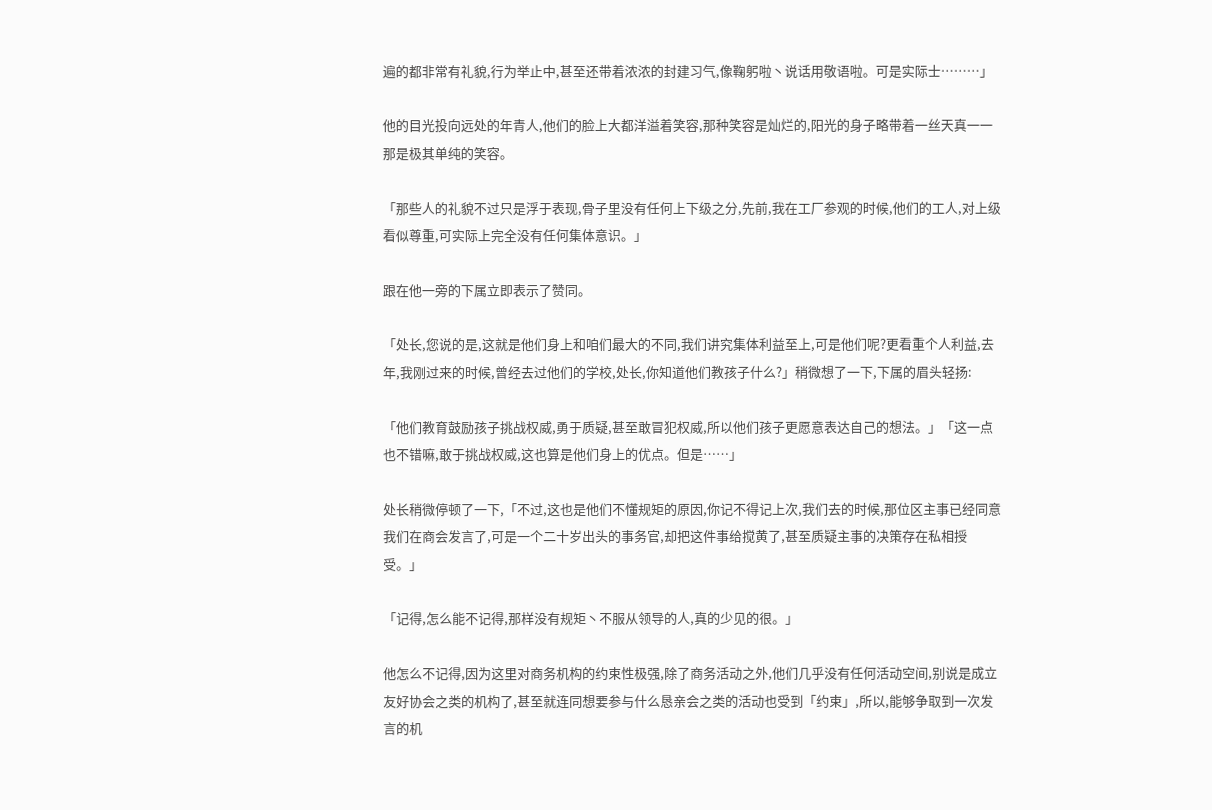遍的都非常有礼貌,行为举止中,甚至还带着浓浓的封建习气,像鞠躬啦丶说话用敬语啦。可是实际士………」

他的目光投向远处的年青人,他们的脸上大都洋溢着笑容,那种笑容是灿烂的,阳光的身子略带着一丝天真一一那是极其单纯的笑容。

「那些人的礼貌不过只是浮于表现,骨子里没有任何上下级之分,先前,我在工厂参观的时候,他们的工人,对上级看似尊重,可实际上完全没有任何集体意识。」

跟在他一旁的下属立即表示了赞同。

「处长,您说的是,这就是他们身上和咱们最大的不同,我们讲究集体利益至上,可是他们呢?更看重个人利益,去年,我刚过来的时候,曾经去过他们的学校,处长,你知道他们教孩子什么?」稍微想了一下,下属的眉头轻扬:

「他们教育鼓励孩子挑战权威,勇于质疑,甚至敢冒犯权威,所以他们孩子更愿意表达自己的想法。」「这一点也不错嘛,敢于挑战权威,这也算是他们身上的优点。但是……」

处长稍微停顿了一下,「不过,这也是他们不懂规矩的原因,你记不得记上次,我们去的时候,那位区主事已经同意我们在商会发言了,可是一个二十岁出头的事务官,却把这件事给搅黄了,甚至质疑主事的决策存在私相授受。」

「记得,怎么能不记得,那样没有规矩丶不服从领导的人,真的少见的很。」

他怎么不记得,因为这里对商务机构的约束性极强,除了商务活动之外,他们几乎没有任何活动空间,别说是成立友好协会之类的机构了,甚至就连同想要参与什么恳亲会之类的活动也受到「约束」,所以,能够争取到一次发言的机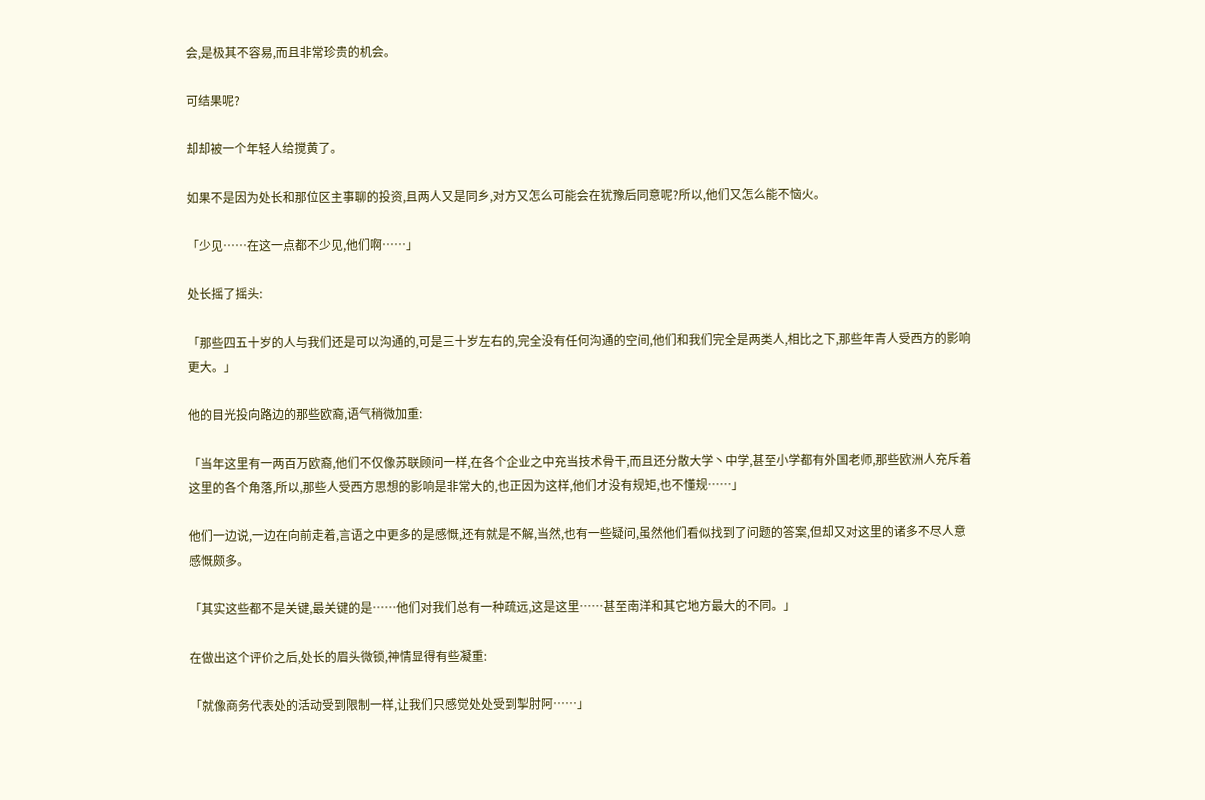会,是极其不容易,而且非常珍贵的机会。

可结果呢?

却却被一个年轻人给搅黄了。

如果不是因为处长和那位区主事聊的投资,且两人又是同乡,对方又怎么可能会在犹豫后同意呢?所以,他们又怎么能不恼火。

「少见……在这一点都不少见,他们啊……」

处长摇了摇头:

「那些四五十岁的人与我们还是可以沟通的,可是三十岁左右的,完全没有任何沟通的空间,他们和我们完全是两类人,相比之下,那些年青人受西方的影响更大。」

他的目光投向路边的那些欧裔,语气稍微加重:

「当年这里有一两百万欧裔,他们不仅像苏联顾问一样,在各个企业之中充当技术骨干,而且还分散大学丶中学,甚至小学都有外国老师,那些欧洲人充斥着这里的各个角落,所以,那些人受西方思想的影响是非常大的,也正因为这样,他们才没有规矩,也不懂规……」

他们一边说,一边在向前走着,言语之中更多的是感慨,还有就是不解,当然,也有一些疑问,虽然他们看似找到了问题的答案,但却又对这里的诸多不尽人意感慨颇多。

「其实这些都不是关键,最关键的是……他们对我们总有一种疏远,这是这里……甚至南洋和其它地方最大的不同。」

在做出这个评价之后,处长的眉头微锁,神情显得有些凝重:

「就像商务代表处的活动受到限制一样,让我们只感觉处处受到掣肘阿……」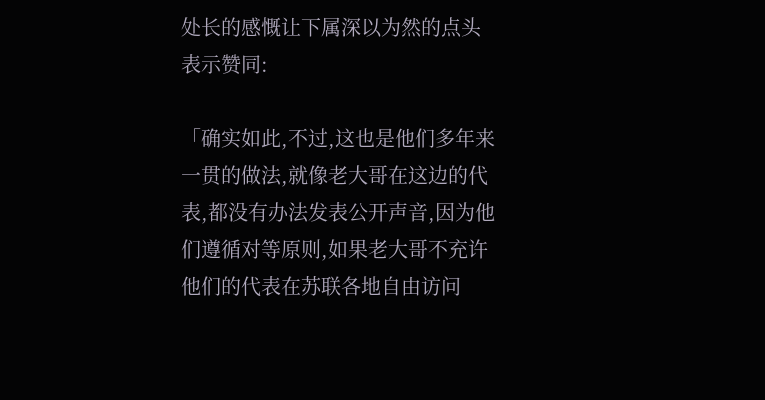处长的感慨让下属深以为然的点头表示赞同:

「确实如此,不过,这也是他们多年来一贯的做法,就像老大哥在这边的代表,都没有办法发表公开声音,因为他们遵循对等原则,如果老大哥不充许他们的代表在苏联各地自由访问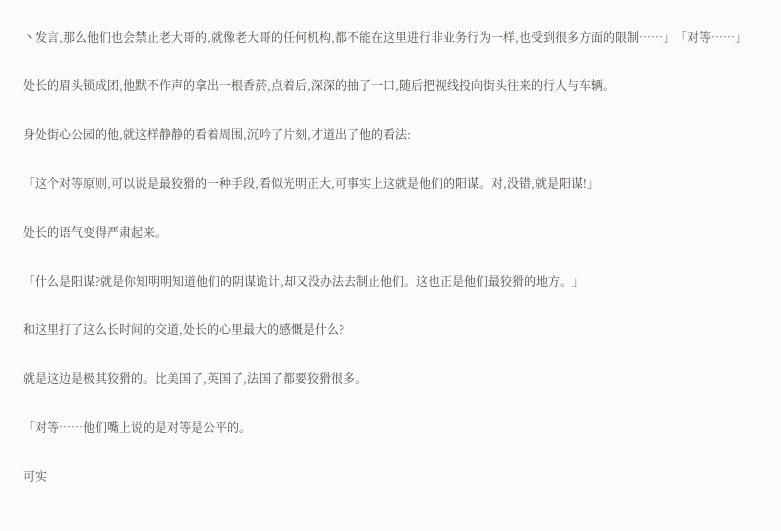丶发言,那么他们也会禁止老大哥的,就像老大哥的任何机构,都不能在这里进行非业务行为一样,也受到很多方面的限制……」「对等……」

处长的眉头锁成团,他默不作声的拿出一根香菸,点着后,深深的抽了一口,随后把视线投向街头往来的行人与车辆。

身处街心公园的他,就这样静静的看着周围,沉吟了片刻,才道出了他的看法:

「这个对等原则,可以说是最狡猾的一种手段,看似光明正大,可事实上这就是他们的阳谋。对,没错,就是阳谋!」

处长的语气变得严肃起来。

「什么是阳谋?就是你知明明知道他们的阴谋诡计,却又没办法去制止他们。这也正是他们最狡猾的地方。」

和这里打了这么长时间的交道,处长的心里最大的感慨是什么?

就是这边是极其狡猾的。比美国了,英国了,法国了都要狡猾很多。

「对等……他们嘴上说的是对等是公平的。

可实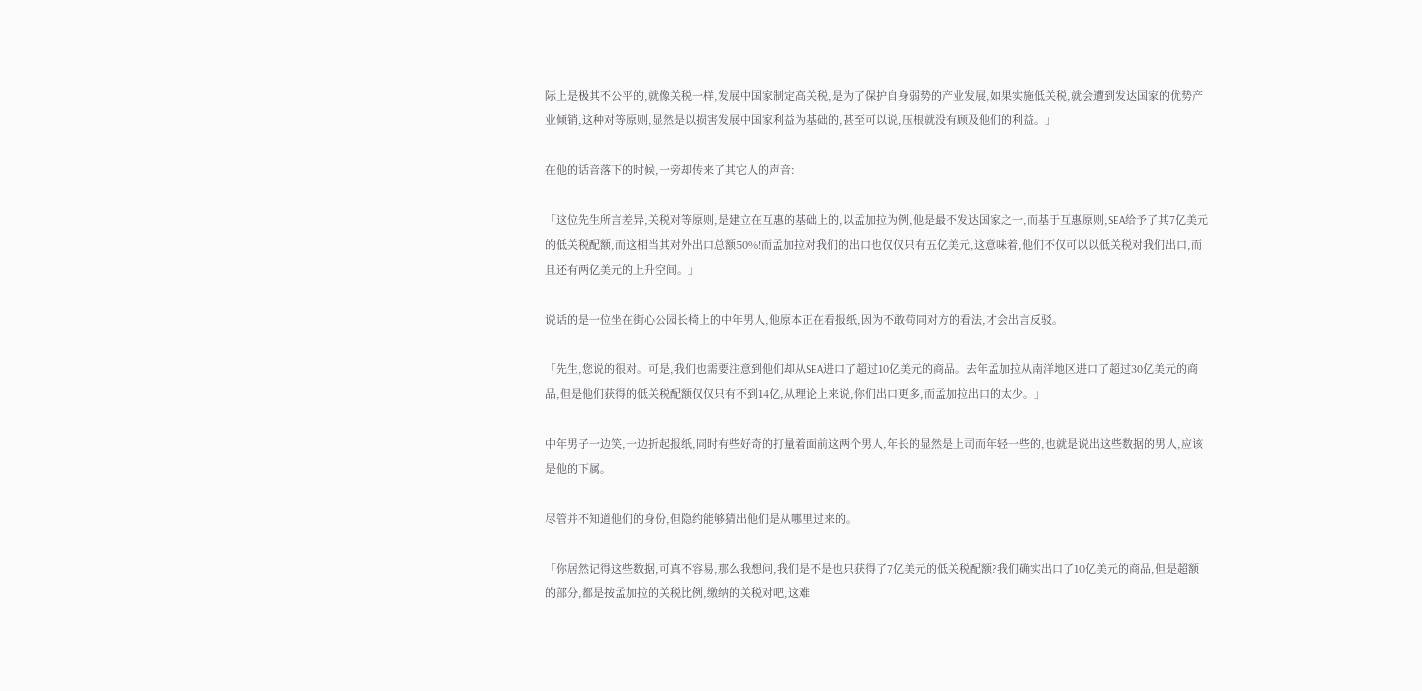际上是极其不公平的,就像关税一样,发展中国家制定高关税,是为了保护自身弱势的产业发展,如果实施低关税,就会遭到发达国家的优势产业倾销,这种对等原则,显然是以损害发展中国家利益为基础的,甚至可以说,压根就没有顾及他们的利益。」

在他的话音落下的时候,一旁却传来了其它人的声音:

「这位先生所言差异,关税对等原则,是建立在互惠的基础上的,以孟加拉为例,他是最不发达国家之一,而基于互惠原则,SEA给予了其7亿美元的低关税配额,而这相当其对外出口总额50%!而孟加拉对我们的出口也仅仅只有五亿美元,这意味着,他们不仅可以以低关税对我们出口,而且还有两亿美元的上升空间。」

说话的是一位坐在街心公园长椅上的中年男人,他原本正在看报纸,因为不敢苟同对方的看法,才会出言反驳。

「先生,您说的很对。可是,我们也需要注意到他们却从SEA进口了超过10亿美元的商品。去年孟加拉从南洋地区进口了超过30亿美元的商品,但是他们获得的低关税配额仅仅只有不到14亿,从理论上来说,你们出口更多,而孟加拉出口的太少。」

中年男子一边笑,一边折起报纸,同时有些好奇的打量着面前这两个男人,年长的显然是上司而年轻一些的,也就是说出这些数据的男人,应该是他的下属。

尽管并不知道他们的身份,但隐约能够猜出他们是从哪里过来的。

「你居然记得这些数据,可真不容易,那么我想问,我们是不是也只获得了7亿美元的低关税配额?我们确实出口了10亿美元的商品,但是超额的部分,都是按孟加拉的关税比例,缴纳的关税对吧,这难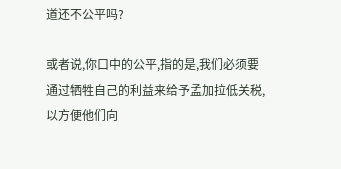道还不公平吗?

或者说,你口中的公平,指的是,我们必须要通过牺牲自己的利益来给予孟加拉低关税,以方便他们向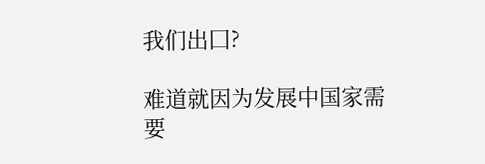我们出囗?

难道就因为发展中国家需要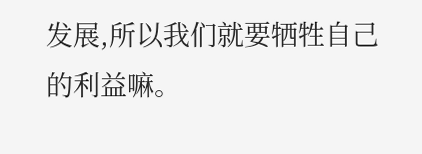发展,所以我们就要牺牲自己的利益嘛。